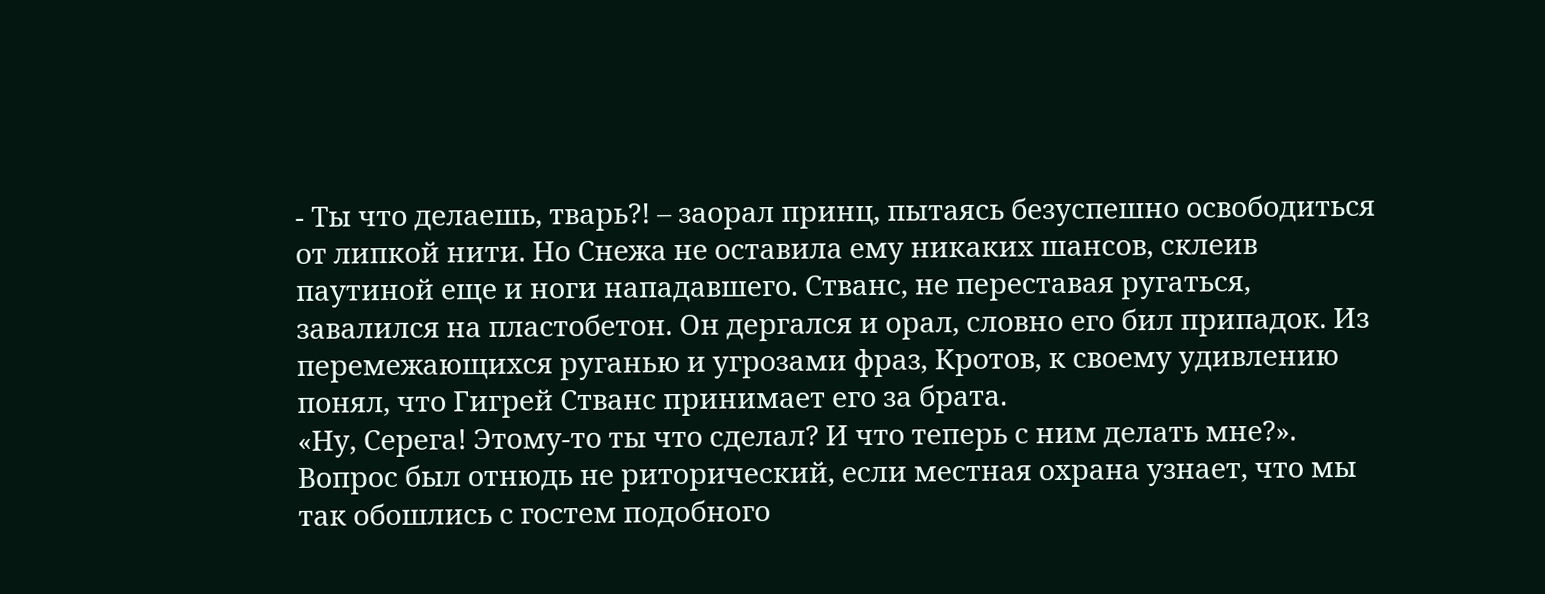- Ты что делаешь, тварь?! – заорал принц, пытаясь безуспешно освободиться от липкой нити. Но Снежа не оставила ему никаких шансов, склеив паутиной еще и ноги нападавшего. Стванс, не переставая ругаться, завалился на пластобетон. Он дергался и орал, словно его бил припадок. Из перемежающихся руганью и угрозами фраз, Кротов, к своему удивлению понял, что Гигрей Стванс принимает его за брата.
«Ну, Серега! Этому-то ты что сделал? И что теперь с ним делать мне?». Вопрос был отнюдь не риторический, если местная охрана узнает, что мы так обошлись с гостем подобного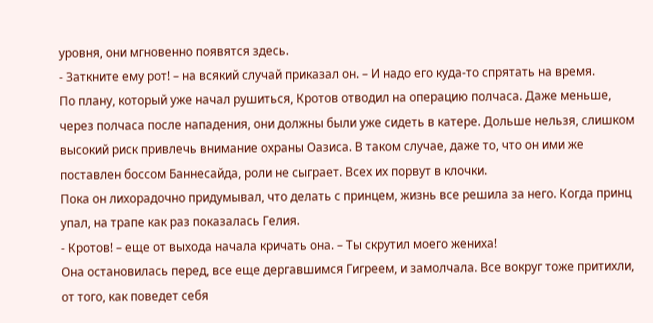уровня, они мгновенно появятся здесь.
- Заткните ему рот! – на всякий случай приказал он. – И надо его куда-то спрятать на время.
По плану, который уже начал рушиться, Кротов отводил на операцию полчаса. Даже меньше, через полчаса после нападения, они должны были уже сидеть в катере. Дольше нельзя, слишком высокий риск привлечь внимание охраны Оазиса. В таком случае, даже то, что он ими же поставлен боссом Баннесайда, роли не сыграет. Всех их порвут в клочки.
Пока он лихорадочно придумывал, что делать с принцем, жизнь все решила за него. Когда принц упал, на трапе как раз показалась Гелия.
- Кротов! – еще от выхода начала кричать она. – Ты скрутил моего жениха!
Она остановилась перед, все еще дергавшимся Гигреем, и замолчала. Все вокруг тоже притихли, от того, как поведет себя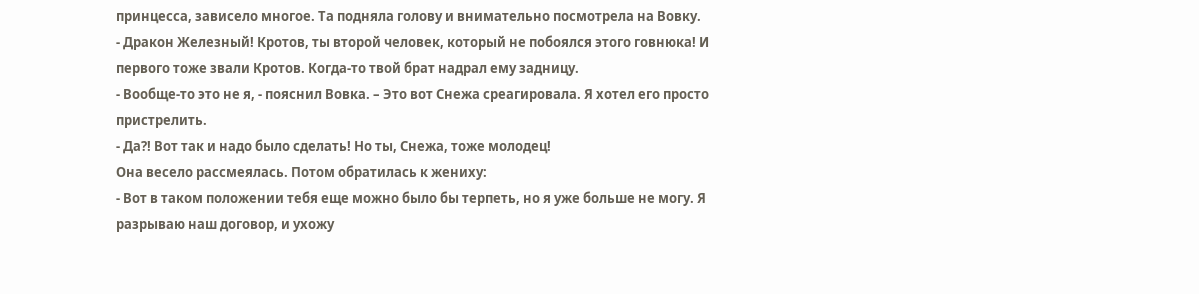принцесса, зависело многое. Та подняла голову и внимательно посмотрела на Вовку.
- Дракон Железный! Кротов, ты второй человек, который не побоялся этого говнюка! И первого тоже звали Кротов. Когда-то твой брат надрал ему задницу.
- Вообще-то это не я, - пояснил Вовка. – Это вот Снежа среагировала. Я хотел его просто пристрелить.
- Да?! Вот так и надо было сделать! Но ты, Снежа, тоже молодец!
Она весело рассмеялась. Потом обратилась к жениху:
- Вот в таком положении тебя еще можно было бы терпеть, но я уже больше не могу. Я разрываю наш договор, и ухожу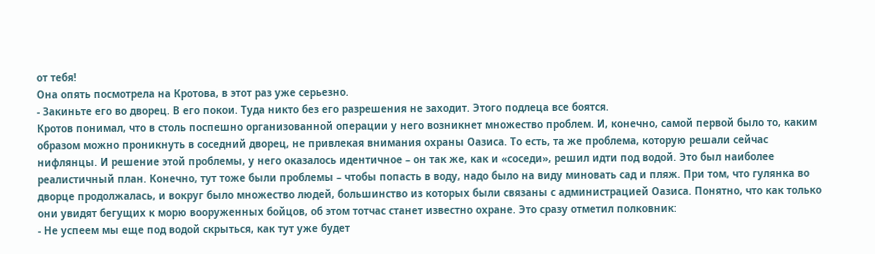от тебя!
Она опять посмотрела на Кротова, в этот раз уже серьезно.
- Закиньте его во дворец. В его покои. Туда никто без его разрешения не заходит. Этого подлеца все боятся.
Кротов понимал, что в столь поспешно организованной операции у него возникнет множество проблем. И, конечно, самой первой было то, каким образом можно проникнуть в соседний дворец, не привлекая внимания охраны Оазиса. То есть, та же проблема, которую решали сейчас нифлянцы. И решение этой проблемы, у него оказалось идентичное – он так же, как и «соседи», решил идти под водой. Это был наиболее реалистичный план. Конечно, тут тоже были проблемы – чтобы попасть в воду, надо было на виду миновать сад и пляж. При том, что гулянка во дворце продолжалась, и вокруг было множество людей, большинство из которых были связаны с администрацией Оазиса. Понятно, что как только они увидят бегущих к морю вооруженных бойцов, об этом тотчас станет известно охране. Это сразу отметил полковник:
- Не успеем мы еще под водой скрыться, как тут уже будет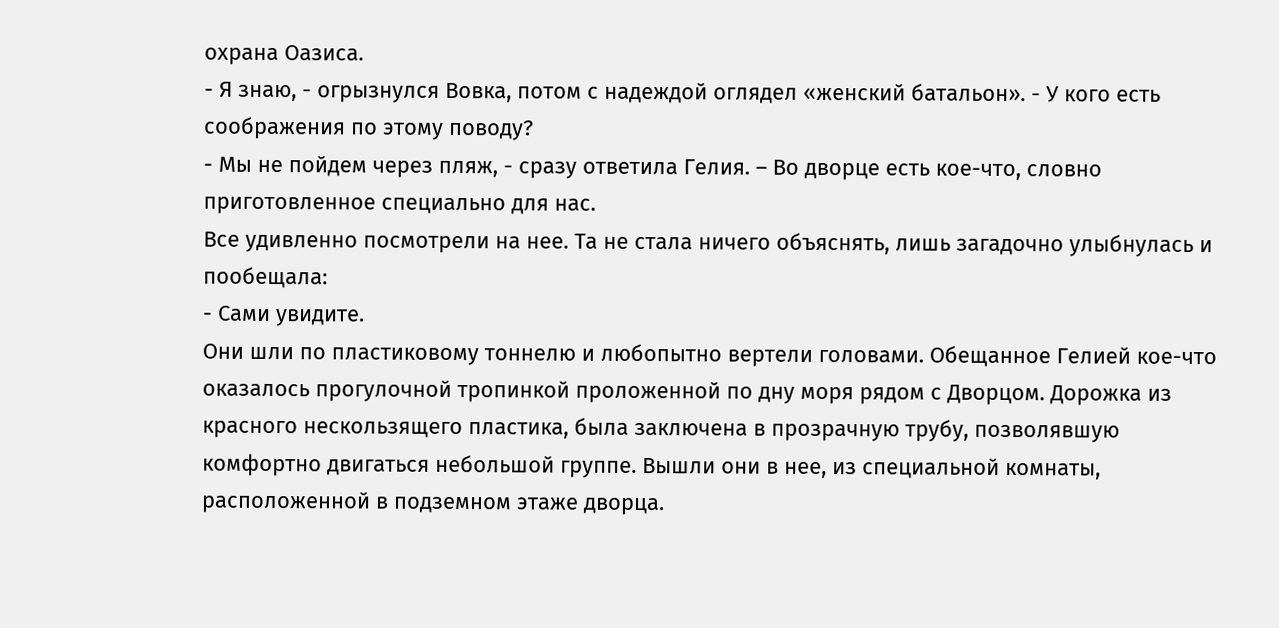охрана Оазиса.
- Я знаю, - огрызнулся Вовка, потом с надеждой оглядел «женский батальон». - У кого есть соображения по этому поводу?
- Мы не пойдем через пляж, - сразу ответила Гелия. – Во дворце есть кое-что, словно приготовленное специально для нас.
Все удивленно посмотрели на нее. Та не стала ничего объяснять, лишь загадочно улыбнулась и пообещала:
- Сами увидите.
Они шли по пластиковому тоннелю и любопытно вертели головами. Обещанное Гелией кое-что оказалось прогулочной тропинкой проложенной по дну моря рядом с Дворцом. Дорожка из красного нескользящего пластика, была заключена в прозрачную трубу, позволявшую комфортно двигаться небольшой группе. Вышли они в нее, из специальной комнаты, расположенной в подземном этаже дворца.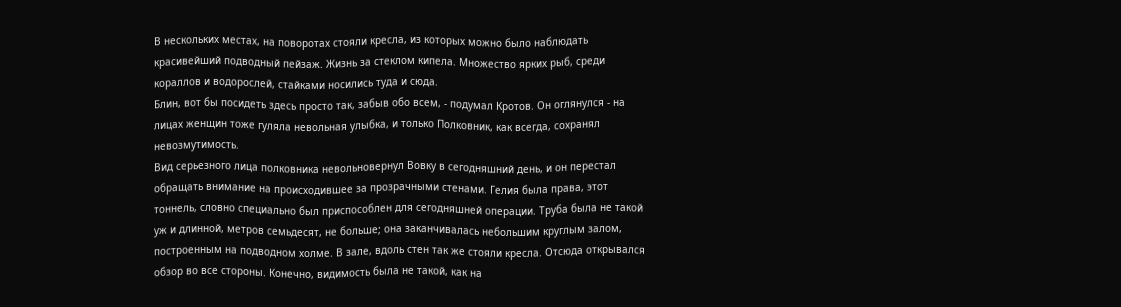В нескольких местах, на поворотах стояли кресла, из которых можно было наблюдать красивейший подводный пейзаж. Жизнь за стеклом кипела. Множество ярких рыб, среди кораллов и водорослей, стайками носились туда и сюда.
Блин, вот бы посидеть здесь просто так, забыв обо всем, - подумал Кротов. Он оглянулся - на лицах женщин тоже гуляла невольная улыбка, и только Полковник, как всегда, сохранял невозмутимость.
Вид серьезного лица полковника невольновернул Вовку в сегодняшний день, и он перестал обращать внимание на происходившее за прозрачными стенами. Гелия была права, этот тоннель, словно специально был приспособлен для сегодняшней операции. Труба была не такой уж и длинной, метров семьдесят, не больше; она заканчивалась небольшим круглым залом, построенным на подводном холме. В зале, вдоль стен так же стояли кресла. Отсюда открывался обзор во все стороны. Конечно, видимость была не такой, как на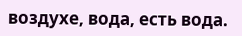воздухе, вода, есть вода.